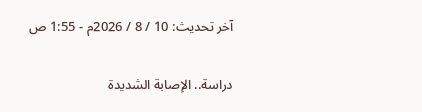آخر تحديث: 10 / 8 / 2026م - 1:55 ص

دراسة.. الإصابة الشديدة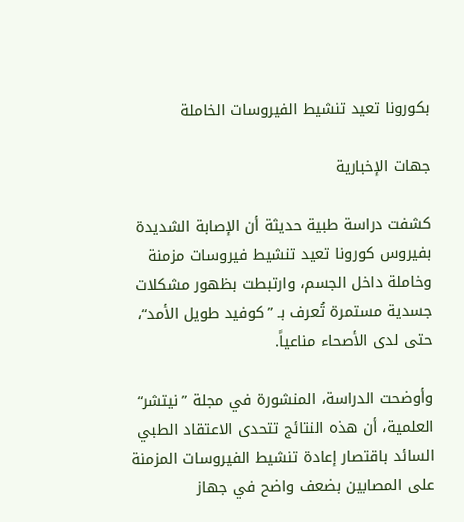بكورونا تعيد تنشيط الفيروسات الخاملة

جهات الإخبارية

كشفت دراسة طبية حديثة أن الإصابة الشديدة بفيروس كورونا تعيد تنشيط فيروسات مزمنة وخاملة داخل الجسم، وارتبطت بظهور مشكلات جسدية مستمرة تُعرف بـ ”كوفيد طويل الأمد“، حتى لدى الأصحاء مناعياً.

وأوضحت الدراسة، المنشورة في مجلة ”نيتشر“ العلمية، أن هذه النتائج تتحدى الاعتقاد الطبي السائد باقتصار إعادة تنشيط الفيروسات المزمنة على المصابين بضعف واضح في جهاز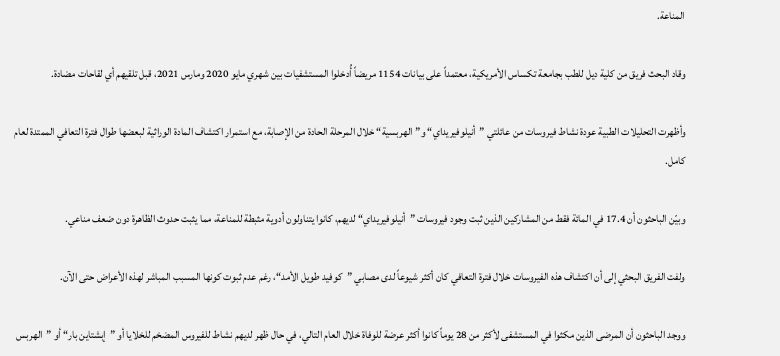المناعة.

وقاد البحث فريق من كلية ديل للطب بجامعة تكساس الأمريكية، معتمداً على بيانات 1154 مريضاً أُدخلوا المستشفيات بين شهري مايو 2020 ومارس 2021، قبل تلقيهم أي لقاحات مضادة.

وأظهرت التحليلات الطبية عودة نشاط فيروسات من عائلتي ”أنيلوفيريداي“ و”الهربسية“ خلال المرحلة الحادة من الإصابة، مع استمرار اكتشاف المادة الوراثية لبعضها طوال فترة التعافي الممتدة لعام كامل.

وبيّن الباحثون أن 17.4 في المائة فقط من المشاركين الذين ثبت وجود فيروسات ”أنيلوفيريداي“ لديهم، كانوا يتناولون أدوية مثبطة للمناعة، مما يثبت حدوث الظاهرة دون ضعف مناعي.

ولفت الفريق البحثي إلى أن اكتشاف هذه الفيروسات خلال فترة التعافي كان أكثر شيوعاً لدى مصابي ”كوفيد طويل الأمد“، رغم عدم ثبوت كونها المسبب المباشر لهذه الأعراض حتى الآن.

ووجد الباحثون أن المرضى الذين مكثوا في المستشفى لأكثر من 28 يوماً كانوا أكثر عرضة للوفاة خلال العام التالي، في حال ظهر لديهم نشاط للفيروس المضخم للخلايا أو ”إبشتاين بار“ أو ”الهربس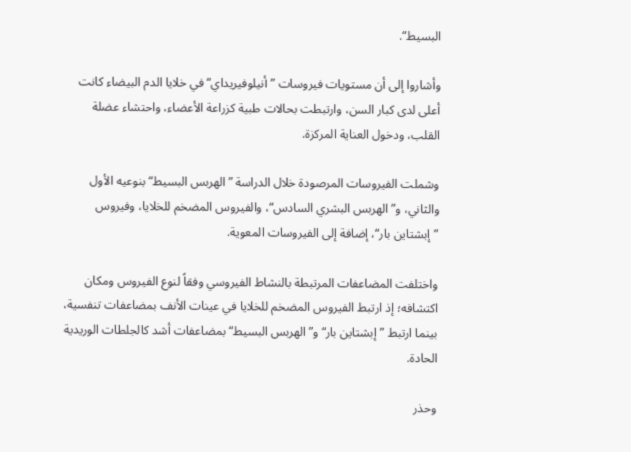البسيط“.

وأشاروا إلى أن مستويات فيروسات ”أنيلوفيريداي“ في خلايا الدم البيضاء كانت أعلى لدى كبار السن، وارتبطت بحالات طبية كزراعة الأعضاء، واحتشاء عضلة القلب، ودخول العناية المركزة.

وشملت الفيروسات المرصودة خلال الدراسة ”الهربس البسيط“ بنوعيه الأول والثاني، و”الهربس البشري السادس“، والفيروس المضخم للخلايا، وفيروس ”إبشتاين بار“، إضافة إلى الفيروسات المعوية.

واختلفت المضاعفات المرتبطة بالنشاط الفيروسي وفقاً لنوع الفيروس ومكان اكتشافه؛ إذ ارتبط الفيروس المضخم للخلايا في عينات الأنف بمضاعفات تنفسية، بينما ارتبط ”إبشتاين بار“ و”الهربس البسيط“ بمضاعفات أشد كالجلطات الوريدية الحادة.

وحذر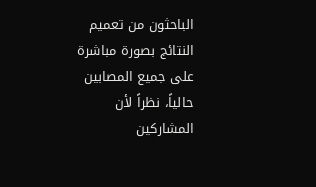الباحثون من تعميم النتائج بصورة مباشرة على جميع المصابين حالياً، نظراً لأن المشاركين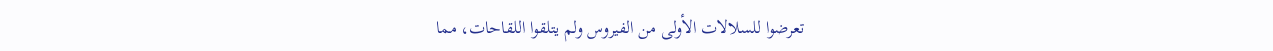تعرضوا للسلالات الأولى من الفيروس ولم يتلقوا اللقاحات، مما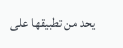يحد من تطبيقها على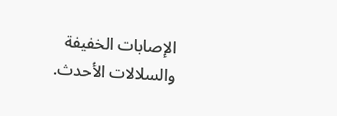الإصابات الخفيفة والسلالات الأحدث.